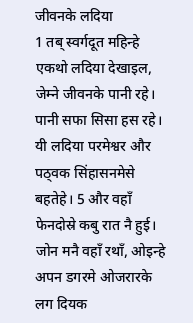जीवनके लदिया
1 तब् स्वर्गदूत महिन्हे एकथो लदिया देखाइल, जेम्ने जीवनके पानी रहे। पानी सफा सिसा हस रहे। यी लदिया परमेश्वर और पठ्वक सिंहासनमेसे बहतेहे। 5 और वहाँ फेनदोस्रे कबु रात नै हुई। जोन मनै वहाँ रथाँ, ओइन्हे अपन डगरमे ओजरारके लग दियक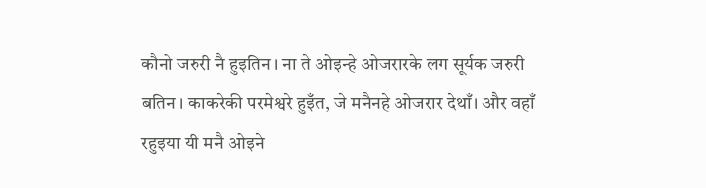कौनो जरुरी नै हुइतिन। ना ते ओइन्हे ओजरारके लग सूर्यक जरुरी बतिन। काकरेकी परमेश्वरे हुइँत, जे मनैनहे ओजरार देथाँ। और वहाँ रहुइया यी मनै ओइने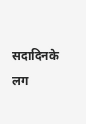सदादिनके लग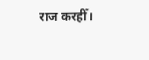राज करहीँ।